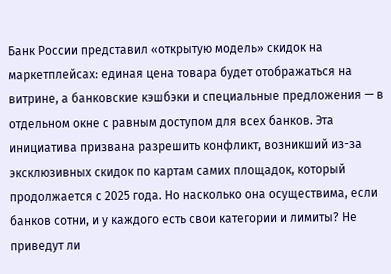Банк России представил «открытую модель» скидок на маркетплейсах: единая цена товара будет отображаться на витрине, а банковские кэшбэки и специальные предложения — в отдельном окне с равным доступом для всех банков. Эта инициатива призвана разрешить конфликт, возникший из-за эксклюзивных скидок по картам самих площадок, который продолжается с 2025 года. Но насколько она осуществима, если банков сотни, и у каждого есть свои категории и лимиты? Не приведут ли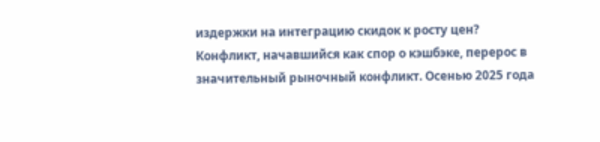издержки на интеграцию скидок к росту цен?
Конфликт, начавшийся как спор о кэшбэке, перерос в значительный рыночный конфликт. Осенью 2025 года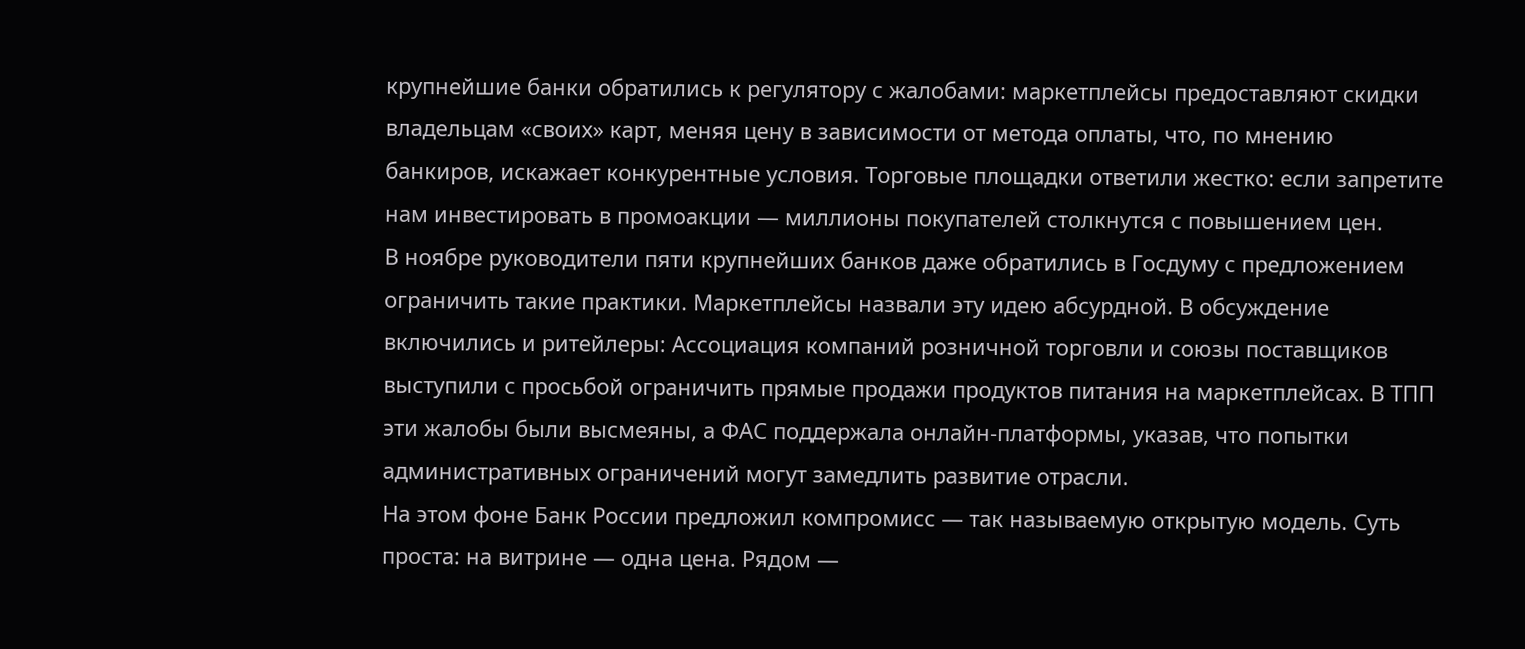крупнейшие банки обратились к регулятору с жалобами: маркетплейсы предоставляют скидки владельцам «своих» карт, меняя цену в зависимости от метода оплаты, что, по мнению банкиров, искажает конкурентные условия. Торговые площадки ответили жестко: если запретите нам инвестировать в промоакции — миллионы покупателей столкнутся с повышением цен.
В ноябре руководители пяти крупнейших банков даже обратились в Госдуму с предложением ограничить такие практики. Маркетплейсы назвали эту идею абсурдной. В обсуждение включились и ритейлеры: Ассоциация компаний розничной торговли и союзы поставщиков выступили с просьбой ограничить прямые продажи продуктов питания на маркетплейсах. В ТПП эти жалобы были высмеяны, а ФАС поддержала онлайн-платформы, указав, что попытки административных ограничений могут замедлить развитие отрасли.
На этом фоне Банк России предложил компромисс — так называемую открытую модель. Суть проста: на витрине — одна цена. Рядом —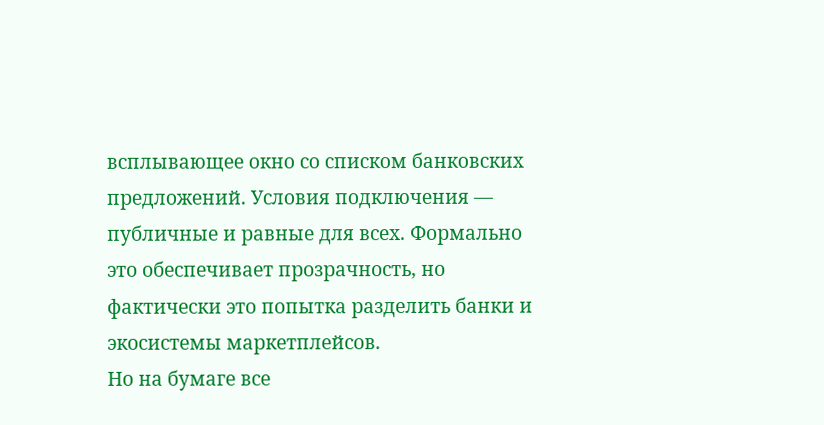всплывающее окно со списком банковских предложений. Условия подключения — публичные и равные для всех. Формально это обеспечивает прозрачность, но фактически это попытка разделить банки и экосистемы маркетплейсов.
Но на бумаге все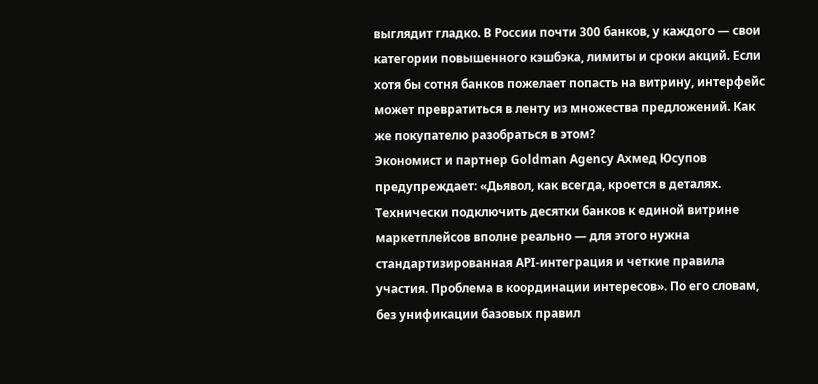выглядит гладко. В России почти 300 банков, у каждого — свои категории повышенного кэшбэка, лимиты и сроки акций. Если хотя бы сотня банков пожелает попасть на витрину, интерфейс может превратиться в ленту из множества предложений. Как же покупателю разобраться в этом?
Экономист и партнер Goldman Agency Ахмед Юсупов предупреждает: «Дьявол, как всегда, кроется в деталях. Технически подключить десятки банков к единой витрине маркетплейсов вполне реально — для этого нужна стандартизированная API-интеграция и четкие правила участия. Проблема в координации интересов». По его словам, без унификации базовых правил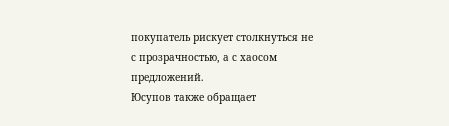покупатель рискует столкнуться не с прозрачностью, а с хаосом предложений.
Юсупов также обращает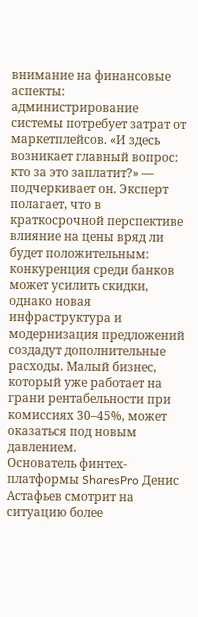внимание на финансовые аспекты: администрирование системы потребует затрат от маркетплейсов. «И здесь возникает главный вопрос: кто за это заплатит?» — подчеркивает он. Эксперт полагает, что в краткосрочной перспективе влияние на цены вряд ли будет положительным: конкуренция среди банков может усилить скидки, однако новая инфраструктура и модернизация предложений создадут дополнительные расходы. Малый бизнес, который уже работает на грани рентабельности при комиссиях 30–45%, может оказаться под новым давлением.
Основатель финтех-платформы SharesPro Денис Астафьев смотрит на ситуацию более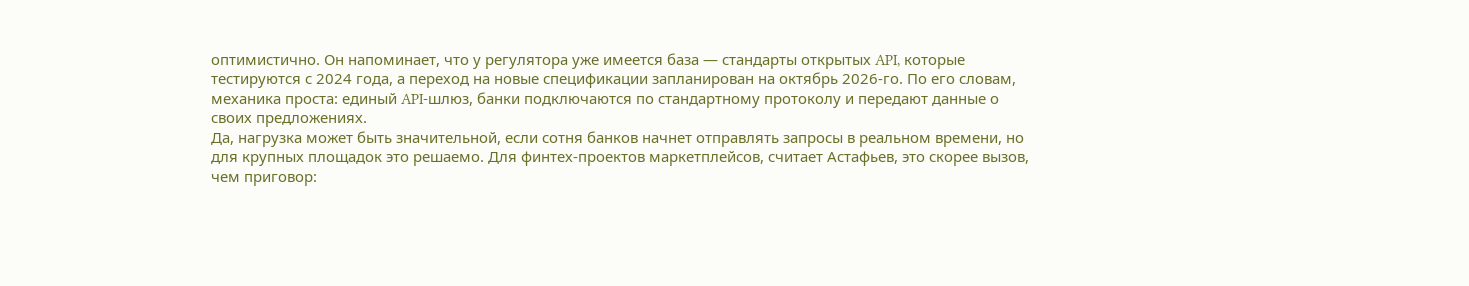оптимистично. Он напоминает, что у регулятора уже имеется база — стандарты открытых API, которые тестируются с 2024 года, а переход на новые спецификации запланирован на октябрь 2026-го. По его словам, механика проста: единый API-шлюз, банки подключаются по стандартному протоколу и передают данные о своих предложениях.
Да, нагрузка может быть значительной, если сотня банков начнет отправлять запросы в реальном времени, но для крупных площадок это решаемо. Для финтех-проектов маркетплейсов, считает Астафьев, это скорее вызов, чем приговор: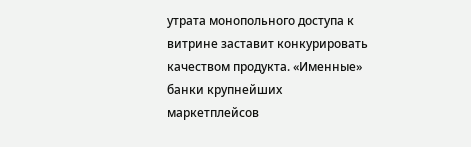утрата монопольного доступа к витрине заставит конкурировать качеством продукта. «Именные» банки крупнейших маркетплейсов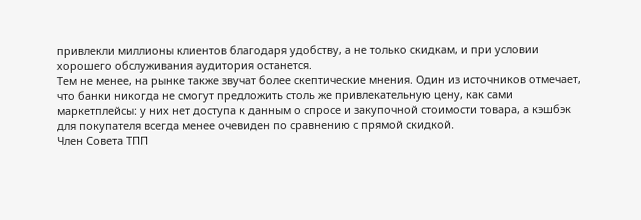привлекли миллионы клиентов благодаря удобству, а не только скидкам, и при условии хорошего обслуживания аудитория останется.
Тем не менее, на рынке также звучат более скептические мнения. Один из источников отмечает, что банки никогда не смогут предложить столь же привлекательную цену, как сами маркетплейсы: у них нет доступа к данным о спросе и закупочной стоимости товара, а кэшбэк для покупателя всегда менее очевиден по сравнению с прямой скидкой.
Член Совета ТПП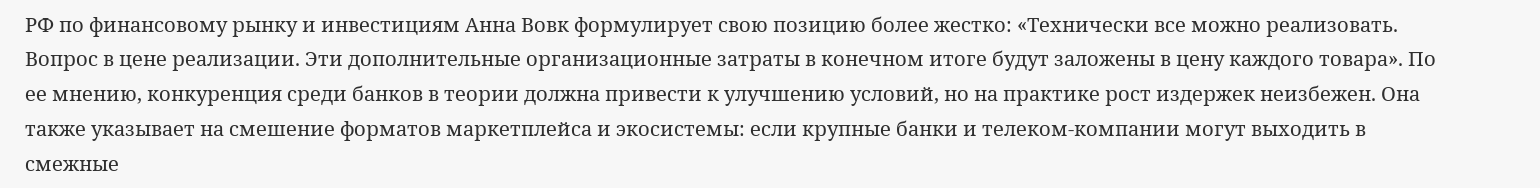РФ по финансовому рынку и инвестициям Анна Вовк формулирует свою позицию более жестко: «Технически все можно реализовать. Вопрос в цене реализации. Эти дополнительные организационные затраты в конечном итоге будут заложены в цену каждого товара». По ее мнению, конкуренция среди банков в теории должна привести к улучшению условий, но на практике рост издержек неизбежен. Она также указывает на смешение форматов маркетплейса и экосистемы: если крупные банки и телеком-компании могут выходить в смежные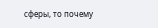сферы, то почему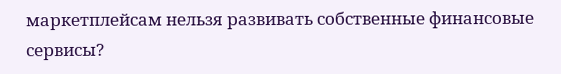маркетплейсам нельзя развивать собственные финансовые сервисы?